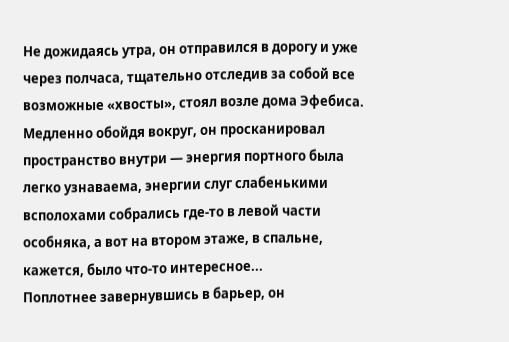Не дожидаясь утра, он отправился в дорогу и уже через полчаса, тщательно отследив за собой все возможные «хвосты», стоял возле дома Эфебиса.
Медленно обойдя вокруг, он просканировал пространство внутри — энергия портного была легко узнаваема, энергии слуг слабенькими всполохами собрались где-то в левой части особняка, а вот на втором этаже, в спальне, кажется, было что-то интересное...
Поплотнее завернувшись в барьер, он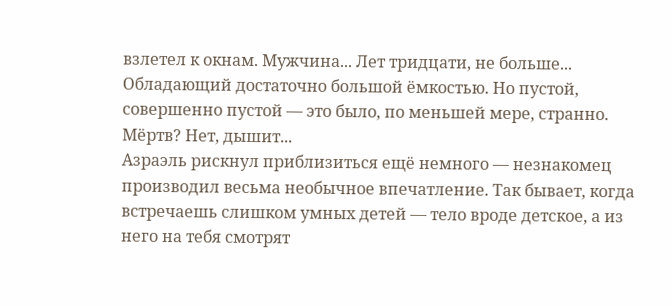взлетел к окнам. Мужчина... Лет тридцати, не больше... Обладающий достаточно большой ёмкостью. Но пустой, совершенно пустой — это было, по меньшей мере, странно. Мёртв? Нет, дышит...
Азраэль рискнул приблизиться ещё немного — незнакомец производил весьма необычное впечатление. Так бывает, когда встречаешь слишком умных детей — тело вроде детское, а из него на тебя смотрят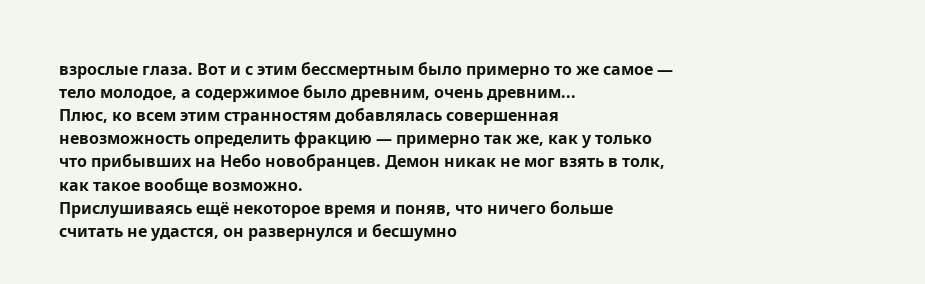взрослые глаза. Вот и с этим бессмертным было примерно то же самое — тело молодое, а содержимое было древним, очень древним...
Плюс, ко всем этим странностям добавлялась совершенная невозможность определить фракцию — примерно так же, как у только что прибывших на Небо новобранцев. Демон никак не мог взять в толк, как такое вообще возможно.
Прислушиваясь ещё некоторое время и поняв, что ничего больше считать не удастся, он развернулся и бесшумно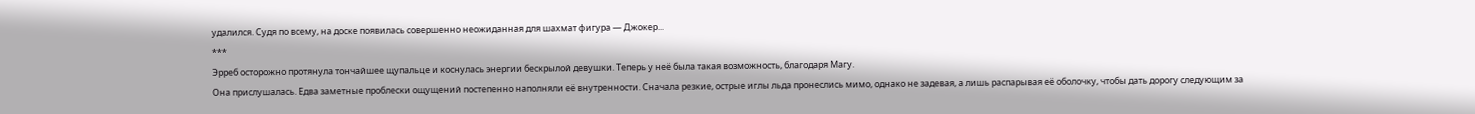удалился. Судя по всему, на доске появилась совершенно неожиданная для шахмат фигура — Джокер...
***
Эрреб осторожно протянула тончайшее щупальце и коснулась энергии бескрылой девушки. Теперь у неё была такая возможность, благодаря Магу.
Она прислушалась. Едва заметные проблески ощущений постепенно наполняли её внутренности. Сначала резкие, острые иглы льда пронеслись мимо, однако не задевая, а лишь распарывая её оболочку, чтобы дать дорогу следующим за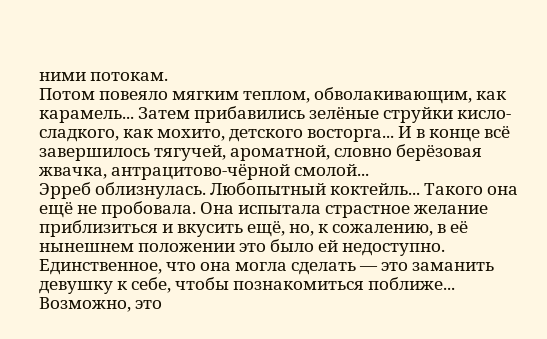ними потокам.
Потом повеяло мягким теплом, обволакивающим, как карамель... Затем прибавились зелёные струйки кисло-сладкого, как мохито, детского восторга... И в конце всё завершилось тягучей, ароматной, словно берёзовая жвачка, антрацитово-чёрной смолой...
Эрреб облизнулась. Любопытный коктейль... Такого она ещё не пробовала. Она испытала страстное желание приблизиться и вкусить ещё, но, к сожалению, в её нынешнем положении это было ей недоступно. Единственное, что она могла сделать — это заманить девушку к себе, чтобы познакомиться поближе...
Возможно, это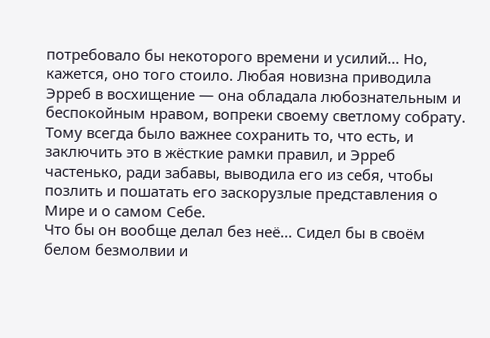потребовало бы некоторого времени и усилий... Но, кажется, оно того стоило. Любая новизна приводила Эрреб в восхищение — она обладала любознательным и беспокойным нравом, вопреки своему светлому собрату. Тому всегда было важнее сохранить то, что есть, и заключить это в жёсткие рамки правил, и Эрреб частенько, ради забавы, выводила его из себя, чтобы позлить и пошатать его заскорузлые представления о Мире и о самом Себе.
Что бы он вообще делал без неё... Сидел бы в своём белом безмолвии и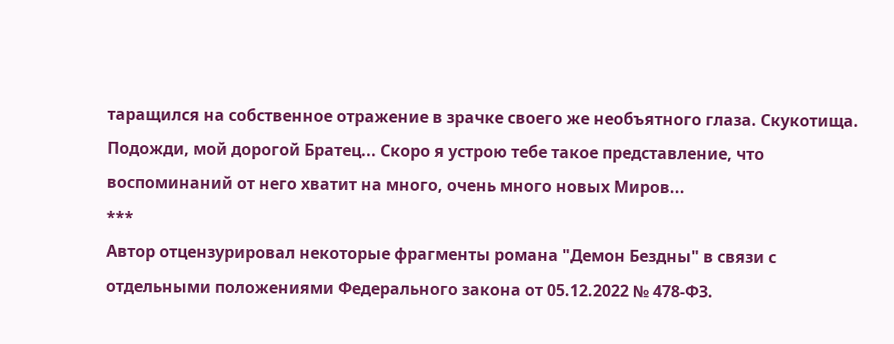таращился на собственное отражение в зрачке своего же необъятного глаза. Скукотища.
Подожди, мой дорогой Братец... Скоро я устрою тебе такое представление, что воспоминаний от него хватит на много, очень много новых Миров...
***
Автор отцензурировал некоторые фрагменты романа "Демон Бездны" в связи с отдельными положениями Федерального закона от 05.12.2022 № 478-ФЗ.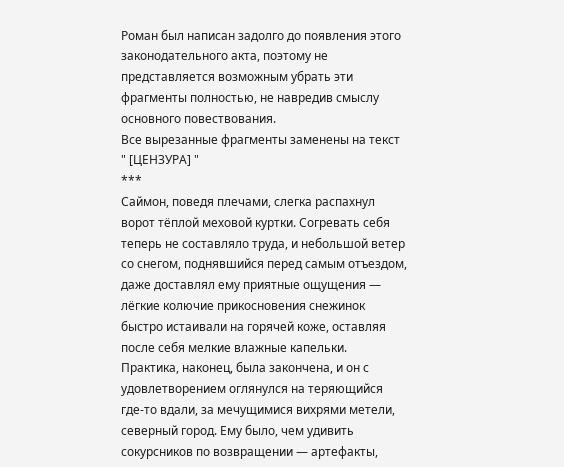Роман был написан задолго до появления этого законодательного акта, поэтому не представляется возможным убрать эти фрагменты полностью, не навредив смыслу основного повествования.
Все вырезанные фрагменты заменены на текст " [ЦЕНЗУРА] "
***
Саймон, поведя плечами, слегка распахнул ворот тёплой меховой куртки. Согревать себя теперь не составляло труда, и небольшой ветер со снегом, поднявшийся перед самым отъездом, даже доставлял ему приятные ощущения — лёгкие колючие прикосновения снежинок быстро истаивали на горячей коже, оставляя после себя мелкие влажные капельки.
Практика, наконец, была закончена, и он с удовлетворением оглянулся на теряющийся где-то вдали, за мечущимися вихрями метели, северный город. Ему было, чем удивить сокурсников по возвращении — артефакты,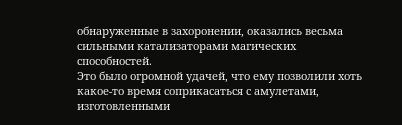обнаруженные в захоронении, оказались весьма сильными катализаторами магических способностей.
Это было огромной удачей, что ему позволили хоть какое-то время соприкасаться с амулетами, изготовленными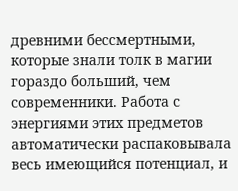древними бессмертными, которые знали толк в магии гораздо больший, чем современники. Работа с энергиями этих предметов автоматически распаковывала весь имеющийся потенциал, и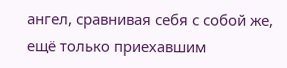ангел, сравнивая себя с собой же, ещё только приехавшим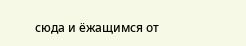сюда и ёжащимся от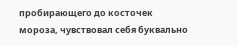пробирающего до косточек мороза, чувствовал себя буквально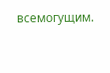всемогущим.